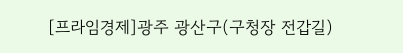[프라임경제]광주 광산구(구청장 전갑길)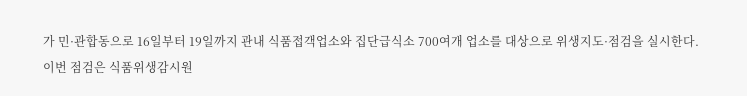가 민·관합동으로 16일부터 19일까지 관내 식품접객업소와 집단급식소 700여개 업소를 대상으로 위생지도·점검을 실시한다.
이번 점검은 식품위생감시원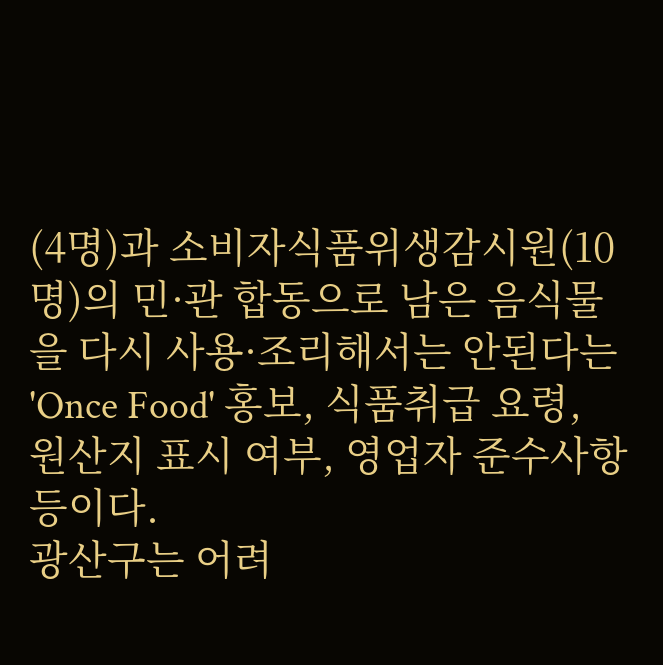(4명)과 소비자식품위생감시원(10명)의 민·관 합동으로 남은 음식물을 다시 사용·조리해서는 안된다는 'Once Food' 홍보, 식품취급 요령, 원산지 표시 여부, 영업자 준수사항 등이다.
광산구는 어려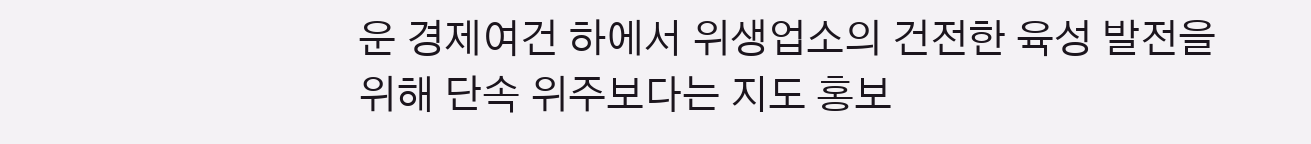운 경제여건 하에서 위생업소의 건전한 육성 발전을 위해 단속 위주보다는 지도 홍보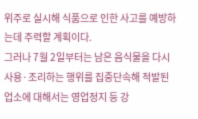위주로 실시해 식품으로 인한 사고를 예방하는데 주력할 계획이다.
그러나 7월 2일부터는 남은 음식물을 다시 사용·조리하는 행위를 집중단속해 적발된 업소에 대해서는 영업정지 등 강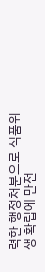력한 행정처분으로 식품위생 확립에 만전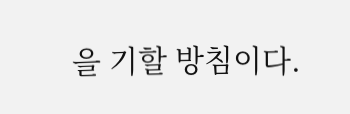을 기할 방침이다.